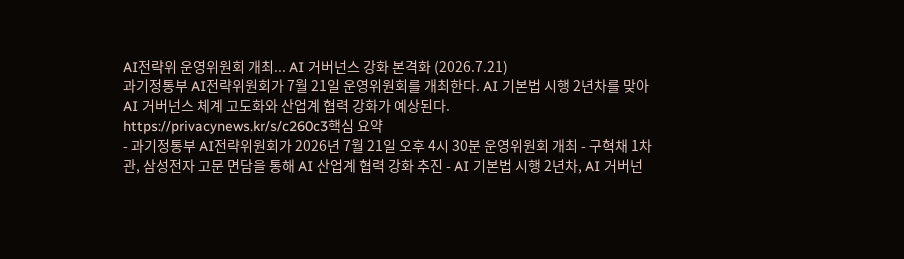AI전략위 운영위원회 개최... AI 거버넌스 강화 본격화 (2026.7.21)
과기정통부 AI전략위원회가 7월 21일 운영위원회를 개최한다. AI 기본법 시행 2년차를 맞아 AI 거버넌스 체계 고도화와 산업계 협력 강화가 예상된다.
https://privacynews.kr/s/c260c3핵심 요약
- 과기정통부 AI전략위원회가 2026년 7월 21일 오후 4시 30분 운영위원회 개최 - 구혁채 1차관, 삼성전자 고문 면담을 통해 AI 산업계 협력 강화 추진 - AI 기본법 시행 2년차, AI 거버넌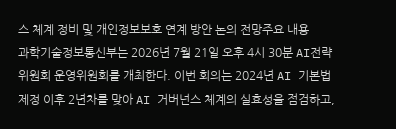스 체계 정비 및 개인정보보호 연계 방안 논의 전망주요 내용
과학기술정보통신부는 2026년 7월 21일 오후 4시 30분 AI전략위원회 운영위원회를 개최한다. 이번 회의는 2024년 AI 기본법 제정 이후 2년차를 맞아 AI 거버넌스 체계의 실효성을 점검하고,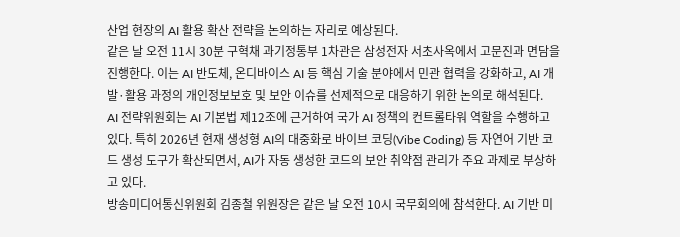산업 현장의 AI 활용 확산 전략을 논의하는 자리로 예상된다.
같은 날 오전 11시 30분 구혁채 과기정통부 1차관은 삼성전자 서초사옥에서 고문진과 면담을 진행한다. 이는 AI 반도체, 온디바이스 AI 등 핵심 기술 분야에서 민관 협력을 강화하고, AI 개발·활용 과정의 개인정보보호 및 보안 이슈를 선제적으로 대응하기 위한 논의로 해석된다.
AI 전략위원회는 AI 기본법 제12조에 근거하여 국가 AI 정책의 컨트롤타워 역할을 수행하고 있다. 특히 2026년 현재 생성형 AI의 대중화로 바이브 코딩(Vibe Coding) 등 자연어 기반 코드 생성 도구가 확산되면서, AI가 자동 생성한 코드의 보안 취약점 관리가 주요 과제로 부상하고 있다.
방송미디어통신위원회 김종철 위원장은 같은 날 오전 10시 국무회의에 참석한다. AI 기반 미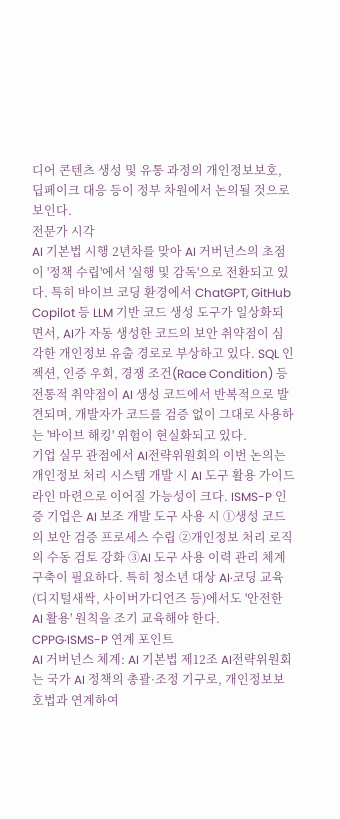디어 콘텐츠 생성 및 유통 과정의 개인정보보호, 딥페이크 대응 등이 정부 차원에서 논의될 것으로 보인다.
전문가 시각
AI 기본법 시행 2년차를 맞아 AI 거버넌스의 초점이 '정책 수립'에서 '실행 및 감독'으로 전환되고 있다. 특히 바이브 코딩 환경에서 ChatGPT, GitHub Copilot 등 LLM 기반 코드 생성 도구가 일상화되면서, AI가 자동 생성한 코드의 보안 취약점이 심각한 개인정보 유출 경로로 부상하고 있다. SQL 인젝션, 인증 우회, 경쟁 조건(Race Condition) 등 전통적 취약점이 AI 생성 코드에서 반복적으로 발견되며, 개발자가 코드를 검증 없이 그대로 사용하는 '바이브 해킹' 위험이 현실화되고 있다.
기업 실무 관점에서 AI전략위원회의 이번 논의는 개인정보 처리 시스템 개발 시 AI 도구 활용 가이드라인 마련으로 이어질 가능성이 크다. ISMS-P 인증 기업은 AI 보조 개발 도구 사용 시 ①생성 코드의 보안 검증 프로세스 수립 ②개인정보 처리 로직의 수동 검토 강화 ③AI 도구 사용 이력 관리 체계 구축이 필요하다. 특히 청소년 대상 AI·코딩 교육(디지털새싹, 사이버가디언즈 등)에서도 '안전한 AI 활용' 원칙을 조기 교육해야 한다.
CPPG·ISMS-P 연계 포인트
AI 거버넌스 체계: AI 기본법 제12조 AI전략위원회는 국가 AI 정책의 총괄·조정 기구로, 개인정보보호법과 연계하여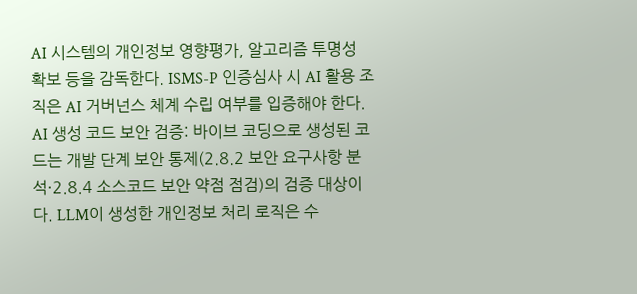AI 시스템의 개인정보 영향평가, 알고리즘 투명성 확보 등을 감독한다. ISMS-P 인증심사 시 AI 활용 조직은 AI 거버넌스 체계 수립 여부를 입증해야 한다.
AI 생성 코드 보안 검증: 바이브 코딩으로 생성된 코드는 개발 단계 보안 통제(2.8.2 보안 요구사항 분석·2.8.4 소스코드 보안 약점 점검)의 검증 대상이다. LLM이 생성한 개인정보 처리 로직은 수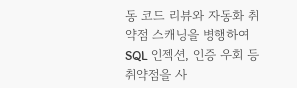동 코드 리뷰와 자동화 취약점 스캐닝을 병행하여 SQL 인젝션, 인증 우회 등 취약점을 사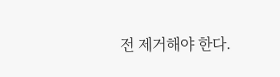전 제거해야 한다.